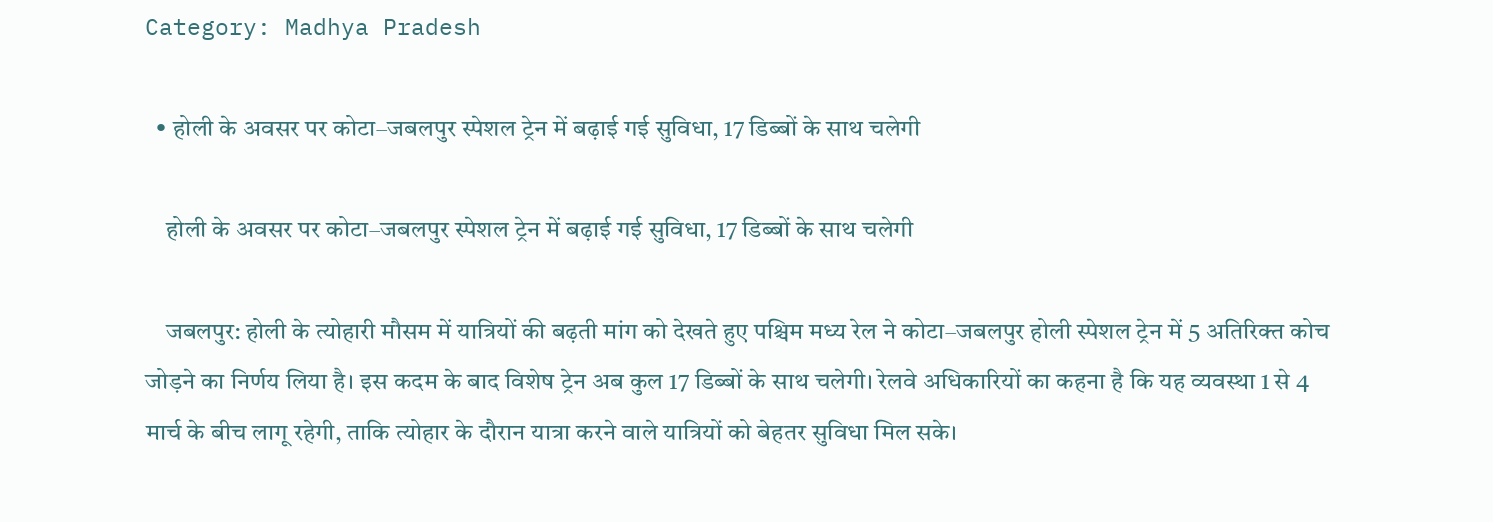Category: Madhya Pradesh

  • होली के अवसर पर कोटा–जबलपुर स्पेशल ट्रेन में बढ़ाई गई सुविधा, 17 डिब्बों के साथ चलेगी

    होली के अवसर पर कोटा–जबलपुर स्पेशल ट्रेन में बढ़ाई गई सुविधा, 17 डिब्बों के साथ चलेगी

    जबलपुर: होली के त्योहारी मौसम में यात्रियों की बढ़ती मांग को देखते हुए पश्चिम मध्य रेल ने कोटा–जबलपुर होली स्पेशल ट्रेन में 5 अतिरिक्त कोच जोड़ने का निर्णय लिया है। इस कदम के बाद विशेष ट्रेन अब कुल 17 डिब्बों के साथ चलेगी। रेलवे अधिकारियों का कहना है कि यह व्यवस्था 1 से 4 मार्च के बीच लागू रहेगी, ताकि त्योहार के दौरान यात्रा करने वाले यात्रियों को बेहतर सुविधा मिल सके।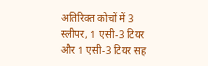अतिरिक्त कोचों में 3 स्लीपर, 1 एसी-3 टियर और 1 एसी-3 टियर सह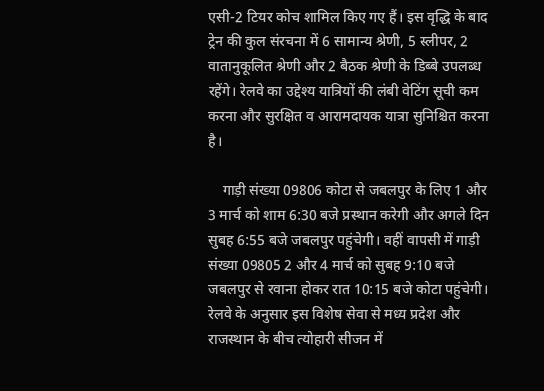एसी-2 टियर कोच शामिल किए गए हैं। इस वृद्धि के बाद ट्रेन की कुल संरचना में 6 सामान्य श्रेणी, 5 स्लीपर, 2 वातानुकूलित श्रेणी और 2 बैठक श्रेणी के डिब्बे उपलब्ध रहेंगे। रेलवे का उद्देश्य यात्रियों की लंबी वेटिंग सूची कम करना और सुरक्षित व आरामदायक यात्रा सुनिश्चित करना है।

    गाड़ी संख्या 09806 कोटा से जबलपुर के लिए 1 और 3 मार्च को शाम 6:30 बजे प्रस्थान करेगी और अगले दिन सुबह 6:55 बजे जबलपुर पहुंचेगी। वहीं वापसी में गाड़ी संख्या 09805 2 और 4 मार्च को सुबह 9:10 बजे जबलपुर से रवाना होकर रात 10:15 बजे कोटा पहुंचेगी। रेलवे के अनुसार इस विशेष सेवा से मध्य प्रदेश और राजस्थान के बीच त्योहारी सीजन में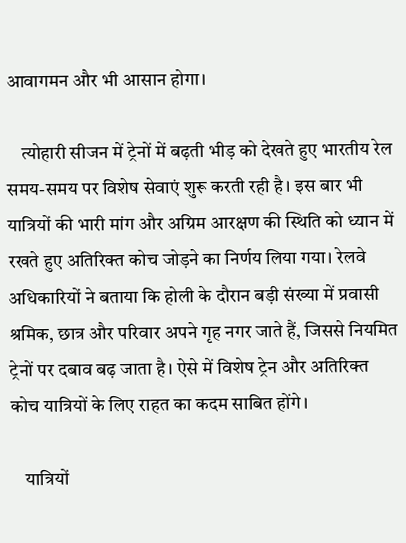आवागमन और भी आसान होगा।

    त्योहारी सीजन में ट्रेनों में बढ़ती भीड़ को देखते हुए भारतीय रेल समय-समय पर विशेष सेवाएं शुरू करती रही है। इस बार भी यात्रियों की भारी मांग और अग्रिम आरक्षण की स्थिति को ध्यान में रखते हुए अतिरिक्त कोच जोड़ने का निर्णय लिया गया। रेलवे अधिकारियों ने बताया कि होली के दौरान बड़ी संख्या में प्रवासी श्रमिक, छात्र और परिवार अपने गृह नगर जाते हैं, जिससे नियमित ट्रेनों पर दबाव बढ़ जाता है। ऐसे में विशेष ट्रेन और अतिरिक्त कोच यात्रियों के लिए राहत का कदम साबित होंगे।

    यात्रियों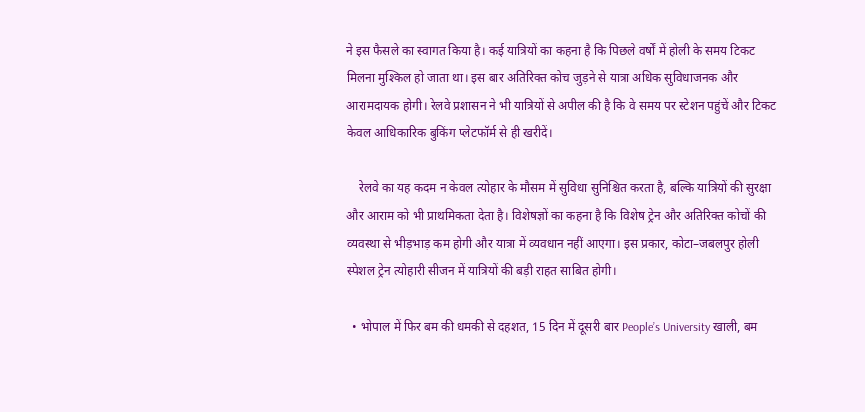ने इस फैसले का स्वागत किया है। कई यात्रियों का कहना है कि पिछले वर्षों में होली के समय टिकट मिलना मुश्किल हो जाता था। इस बार अतिरिक्त कोच जुड़ने से यात्रा अधिक सुविधाजनक और आरामदायक होगी। रेलवे प्रशासन ने भी यात्रियों से अपील की है कि वे समय पर स्टेशन पहुंचें और टिकट केवल आधिकारिक बुकिंग प्लेटफॉर्म से ही खरीदें।

    रेलवे का यह कदम न केवल त्योहार के मौसम में सुविधा सुनिश्चित करता है, बल्कि यात्रियों की सुरक्षा और आराम को भी प्राथमिकता देता है। विशेषज्ञों का कहना है कि विशेष ट्रेन और अतिरिक्त कोचों की व्यवस्था से भीड़भाड़ कम होगी और यात्रा में व्यवधान नहीं आएगा। इस प्रकार, कोटा–जबलपुर होली स्पेशल ट्रेन त्योहारी सीजन में यात्रियों की बड़ी राहत साबित होगी।

  • भोपाल में फिर बम की धमकी से दहशत, 15 दिन में दूसरी बार People’s University खाली, बम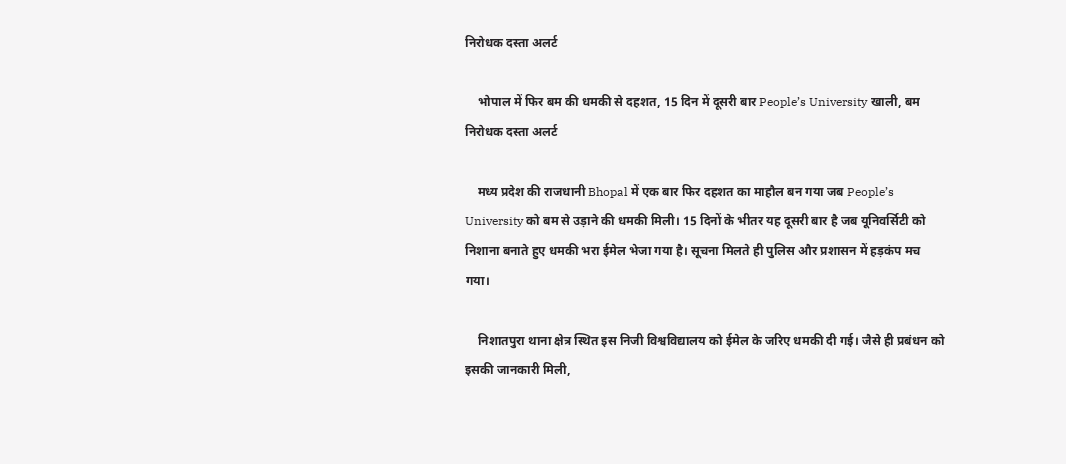निरोधक दस्ता अलर्ट

    भोपाल में फिर बम की धमकी से दहशत, 15 दिन में दूसरी बार People’s University खाली, बम निरोधक दस्ता अलर्ट

    मध्य प्रदेश की राजधानी Bhopal में एक बार फिर दहशत का माहौल बन गया जब People’s University को बम से उड़ाने की धमकी मिली। 15 दिनों के भीतर यह दूसरी बार है जब यूनिवर्सिटी को निशाना बनाते हुए धमकी भरा ईमेल भेजा गया है। सूचना मिलते ही पुलिस और प्रशासन में हड़कंप मच गया।

    निशातपुरा थाना क्षेत्र स्थित इस निजी विश्वविद्यालय को ईमेल के जरिए धमकी दी गई। जैसे ही प्रबंधन को इसकी जानकारी मिली,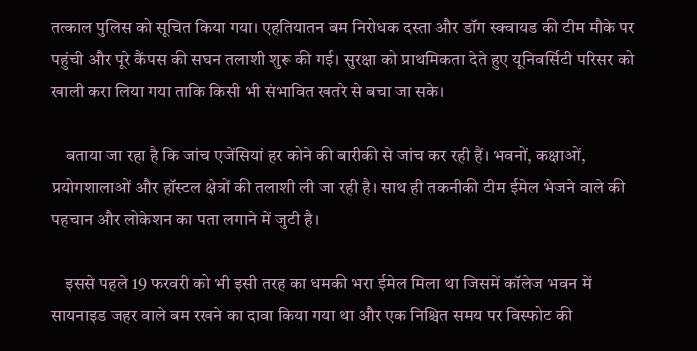तत्काल पुलिस को सूचित किया गया। एहतियातन बम निरोधक दस्ता और डॉग स्क्वायड की टीम मौके पर पहुंची और पूरे कैंपस की सघन तलाशी शुरू की गई। सुरक्षा को प्राथमिकता देते हुए यूनिवर्सिटी परिसर को खाली करा लिया गया ताकि किसी भी संभावित खतरे से बचा जा सके।

    बताया जा रहा है कि जांच एजेंसियां हर कोने की बारीकी से जांच कर रही हैं। भवनों, कक्षाओं, प्रयोगशालाओं और हॉस्टल क्षेत्रों की तलाशी ली जा रही है। साथ ही तकनीकी टीम ईमेल भेजने वाले की पहचान और लोकेशन का पता लगाने में जुटी है।

    इससे पहले 19 फरवरी को भी इसी तरह का धमकी भरा ईमेल मिला था जिसमें कॉलेज भवन में सायनाइड जहर वाले बम रखने का दावा किया गया था और एक निश्चित समय पर विस्फोट की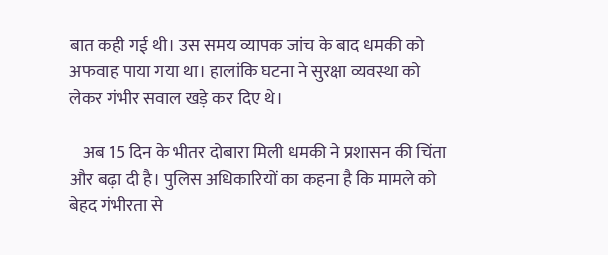बात कही गई थी। उस समय व्यापक जांच के बाद धमकी को अफवाह पाया गया था। हालांकि घटना ने सुरक्षा व्यवस्था को लेकर गंभीर सवाल खड़े कर दिए थे।

    अब 15 दिन के भीतर दोबारा मिली धमकी ने प्रशासन की चिंता और बढ़ा दी है। पुलिस अधिकारियों का कहना है कि मामले को बेहद गंभीरता से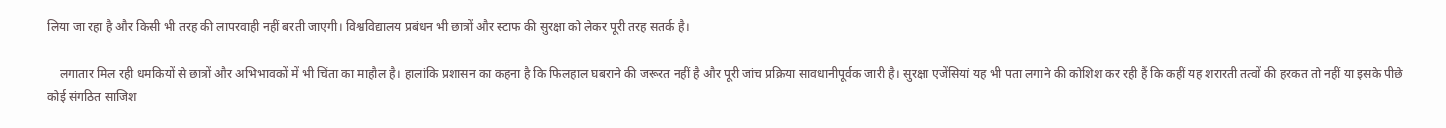लिया जा रहा है और किसी भी तरह की लापरवाही नहीं बरती जाएगी। विश्वविद्यालय प्रबंधन भी छात्रों और स्टाफ की सुरक्षा को लेकर पूरी तरह सतर्क है।

    लगातार मिल रही धमकियों से छात्रों और अभिभावकों में भी चिंता का माहौल है। हालांकि प्रशासन का कहना है कि फिलहाल घबराने की जरूरत नहीं है और पूरी जांच प्रक्रिया सावधानीपूर्वक जारी है। सुरक्षा एजेंसियां यह भी पता लगाने की कोशिश कर रही हैं कि कहीं यह शरारती तत्वों की हरकत तो नहीं या इसके पीछे कोई संगठित साजिश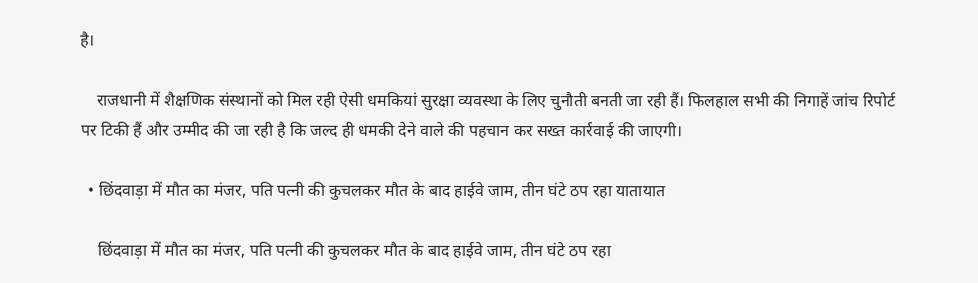है।

    राजधानी में शैक्षणिक संस्थानों को मिल रही ऐसी धमकियां सुरक्षा व्यवस्था के लिए चुनौती बनती जा रही हैं। फिलहाल सभी की निगाहें जांच रिपोर्ट पर टिकी हैं और उम्मीद की जा रही है कि जल्द ही धमकी देने वाले की पहचान कर सख्त कार्रवाई की जाएगी।

  • छिंदवाड़ा में मौत का मंजर, पति पत्नी की कुचलकर मौत के बाद हाईवे जाम, तीन घंटे ठप रहा यातायात

    छिंदवाड़ा में मौत का मंजर, पति पत्नी की कुचलकर मौत के बाद हाईवे जाम, तीन घंटे ठप रहा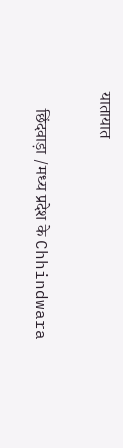यातायात

    छिंदवाड़ा /मध्य प्रदेश के Chhindwara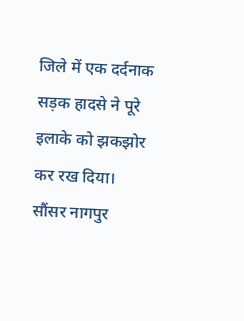जिले में एक दर्दनाक सड़क हादसे ने पूरे इलाके को झकझोर कर रख दिया। सौंसर नागपुर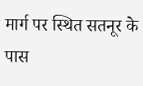मार्ग पर स्थित सतनूर के पास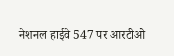नेशनल हाईवे 547 पर आरटीओ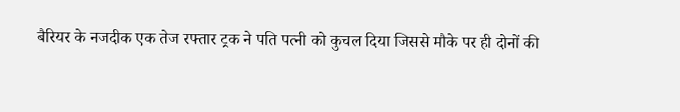बैरियर के नजदीक एक तेज रफ्तार ट्रक ने पति पत्नी को कुचल दिया जिससे मौके पर ही दोनों की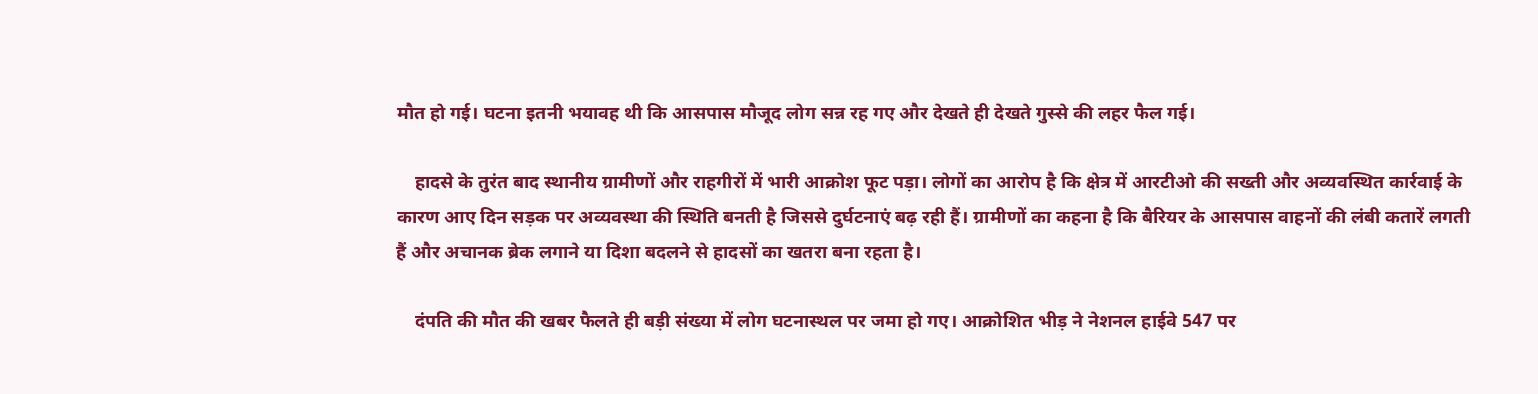मौत हो गई। घटना इतनी भयावह थी कि आसपास मौजूद लोग सन्न रह गए और देखते ही देखते गुस्से की लहर फैल गई।

    हादसे के तुरंत बाद स्थानीय ग्रामीणों और राहगीरों में भारी आक्रोश फूट पड़ा। लोगों का आरोप है कि क्षेत्र में आरटीओ की सख्ती और अव्यवस्थित कार्रवाई के कारण आए दिन सड़क पर अव्यवस्था की स्थिति बनती है जिससे दुर्घटनाएं बढ़ रही हैं। ग्रामीणों का कहना है कि बैरियर के आसपास वाहनों की लंबी कतारें लगती हैं और अचानक ब्रेक लगाने या दिशा बदलने से हादसों का खतरा बना रहता है।

    दंपति की मौत की खबर फैलते ही बड़ी संख्या में लोग घटनास्थल पर जमा हो गए। आक्रोशित भीड़ ने नेशनल हाईवे 547 पर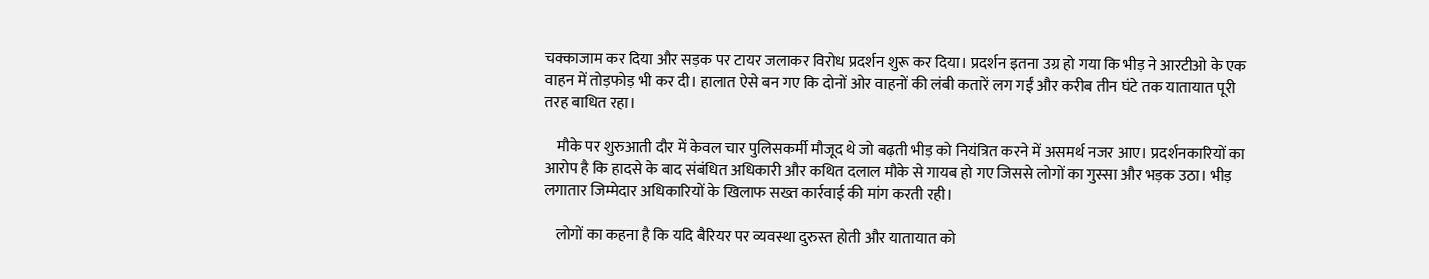चक्काजाम कर दिया और सड़क पर टायर जलाकर विरोध प्रदर्शन शुरू कर दिया। प्रदर्शन इतना उग्र हो गया कि भीड़ ने आरटीओ के एक वाहन में तोड़फोड़ भी कर दी। हालात ऐसे बन गए कि दोनों ओर वाहनों की लंबी कतारें लग गईं और करीब तीन घंटे तक यातायात पूरी तरह बाधित रहा।

    मौके पर शुरुआती दौर में केवल चार पुलिसकर्मी मौजूद थे जो बढ़ती भीड़ को नियंत्रित करने में असमर्थ नजर आए। प्रदर्शनकारियों का आरोप है कि हादसे के बाद संबंधित अधिकारी और कथित दलाल मौके से गायब हो गए जिससे लोगों का गुस्सा और भड़क उठा। भीड़ लगातार जिम्मेदार अधिकारियों के खिलाफ सख्त कार्रवाई की मांग करती रही।

    लोगों का कहना है कि यदि बैरियर पर व्यवस्था दुरुस्त होती और यातायात को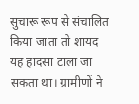सुचारू रूप से संचालित किया जाता तो शायद यह हादसा टाला जा सकता था। ग्रामीणों ने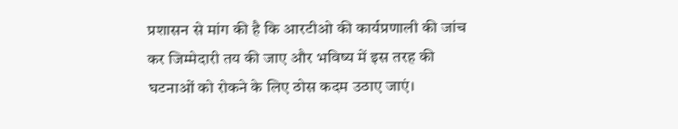प्रशासन से मांग की है कि आरटीओ की कार्यप्रणाली की जांच कर जिम्मेदारी तय की जाए और भविष्य में इस तरह की घटनाओं को रोकने के लिए ठोस कदम उठाए जाएं।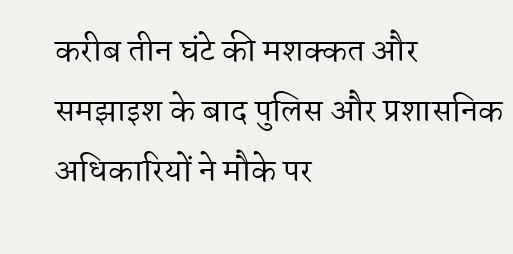करीब तीन घंटे की मशक्कत और समझाइश के बाद पुलिस और प्रशासनिक अधिकारियों ने मौके पर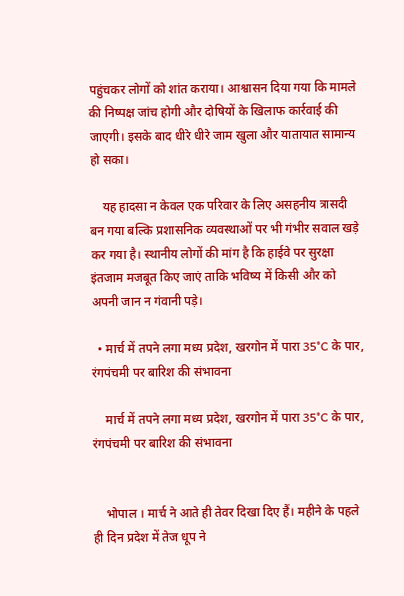पहुंचकर लोगों को शांत कराया। आश्वासन दिया गया कि मामले की निष्पक्ष जांच होगी और दोषियों के खिलाफ कार्रवाई की जाएगी। इसके बाद धीरे धीरे जाम खुला और यातायात सामान्य हो सका।

    यह हादसा न केवल एक परिवार के लिए असहनीय त्रासदी बन गया बल्कि प्रशासनिक व्यवस्थाओं पर भी गंभीर सवाल खड़े कर गया है। स्थानीय लोगों की मांग है कि हाईवे पर सुरक्षा इंतजाम मजबूत किए जाएं ताकि भविष्य में किसी और को अपनी जान न गंवानी पड़े।

  • मार्च में तपने लगा मध्य प्रदेश, खरगोन में पारा 35°C के पार, रंगपंचमी पर बारिश की संभावना

    मार्च में तपने लगा मध्य प्रदेश, खरगोन में पारा 35°C के पार, रंगपंचमी पर बारिश की संभावना


    भोपाल । मार्च ने आते ही तेवर दिखा दिए हैं। महीने के पहले ही दिन प्रदेश में तेज धूप ने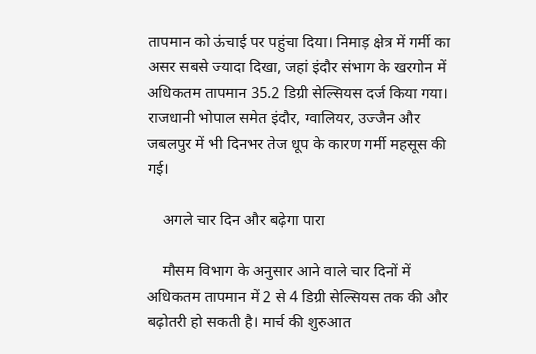तापमान को ऊंचाई पर पहुंचा दिया। निमाड़ क्षेत्र में गर्मी का असर सबसे ज्यादा दिखा, जहां इंदौर संभाग के खरगोन में अधिकतम तापमान 35.2 डिग्री सेल्सियस दर्ज किया गया। राजधानी भोपाल समेत इंदौर, ग्वालियर, उज्जैन और जबलपुर में भी दिनभर तेज धूप के कारण गर्मी महसूस की गई।

    अगले चार दिन और बढ़ेगा पारा

    मौसम विभाग के अनुसार आने वाले चार दिनों में अधिकतम तापमान में 2 से 4 डिग्री सेल्सियस तक की और बढ़ोतरी हो सकती है। मार्च की शुरुआत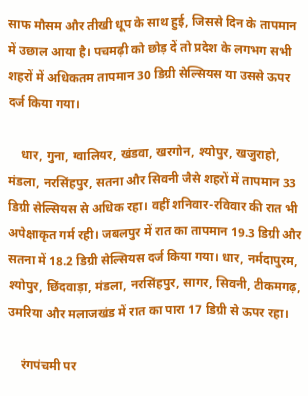साफ मौसम और तीखी धूप के साथ हुई, जिससे दिन के तापमान में उछाल आया है। पचमढ़ी को छोड़ दें तो प्रदेश के लगभग सभी शहरों में अधिकतम तापमान 30 डिग्री सेल्सियस या उससे ऊपर दर्ज किया गया।

    धार, गुना, ग्वालियर, खंडवा, खरगोन, श्योपुर, खजुराहो, मंडला, नरसिंहपुर, सतना और सिवनी जैसे शहरों में तापमान 33 डिग्री सेल्सियस से अधिक रहा। वहीं शनिवार-रविवार की रात भी अपेक्षाकृत गर्म रही। जबलपुर में रात का तापमान 19.3 डिग्री और सतना में 18.2 डिग्री सेल्सियस दर्ज किया गया। धार, नर्मदापुरम, श्योपुर, छिंदवाड़ा, मंडला, नरसिंहपुर, सागर, सिवनी, टीकमगढ़, उमरिया और मलाजखंड में रात का पारा 17 डिग्री से ऊपर रहा।

    रंगपंचमी पर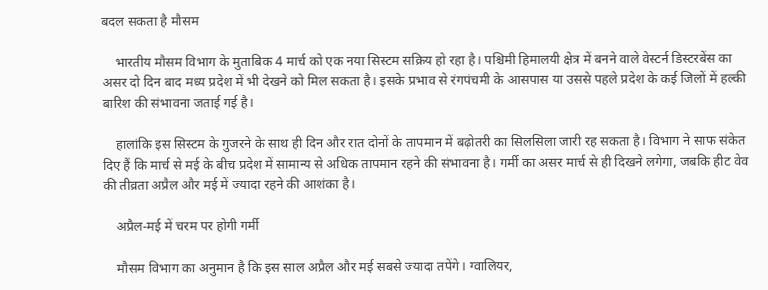बदल सकता है मौसम

    भारतीय मौसम विभाग के मुताबिक 4 मार्च को एक नया सिस्टम सक्रिय हो रहा है। पश्चिमी हिमालयी क्षेत्र में बनने वाले वेस्टर्न डिस्टरबेंस का असर दो दिन बाद मध्य प्रदेश में भी देखने को मिल सकता है। इसके प्रभाव से रंगपंचमी के आसपास या उससे पहले प्रदेश के कई जिलों में हल्की बारिश की संभावना जताई गई है।

    हालांकि इस सिस्टम के गुजरने के साथ ही दिन और रात दोनों के तापमान में बढ़ोतरी का सिलसिला जारी रह सकता है। विभाग ने साफ संकेत दिए हैं कि मार्च से मई के बीच प्रदेश में सामान्य से अधिक तापमान रहने की संभावना है। गर्मी का असर मार्च से ही दिखने लगेगा, जबकि हीट वेव की तीव्रता अप्रैल और मई में ज्यादा रहने की आशंका है।

    अप्रैल-मई में चरम पर होगी गर्मी

    मौसम विभाग का अनुमान है कि इस साल अप्रैल और मई सबसे ज्यादा तपेंगे। ग्वालियर,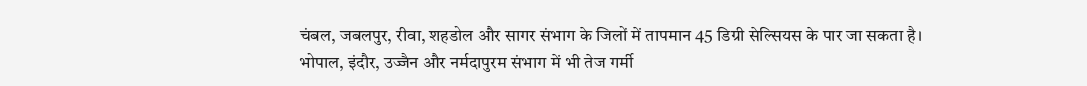चंबल, जबलपुर, रीवा, शहडोल और सागर संभाग के जिलों में तापमान 45 डिग्री सेल्सियस के पार जा सकता है। भोपाल, इंदौर, उज्जैन और नर्मदापुरम संभाग में भी तेज गर्मी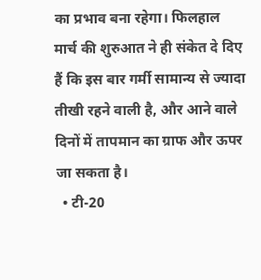का प्रभाव बना रहेगा। फिलहाल मार्च की शुरुआत ने ही संकेत दे दिए हैं कि इस बार गर्मी सामान्य से ज्यादा तीखी रहने वाली है, और आने वाले दिनों में तापमान का ग्राफ और ऊपर जा सकता है।
  • टी-20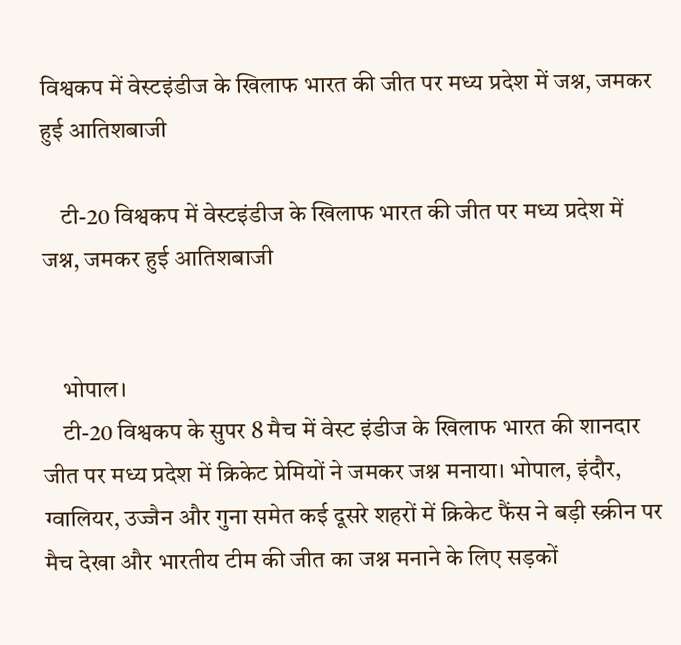विश्वकप में वेस्टइंडीज के खिलाफ भारत की जीत पर मध्य प्रदेश में जश्न, जमकर हुई आतिशबाजी

    टी-20 विश्वकप में वेस्टइंडीज के खिलाफ भारत की जीत पर मध्य प्रदेश में जश्न, जमकर हुई आतिशबाजी


    भोपाल।
    टी-20 विश्वकप के सुपर 8 मैच में वेस्ट इंडीज के खिलाफ भारत की शानदार जीत पर मध्य प्रदेश में क्रिकेट प्रेमियों ने जमकर जश्न मनाया। भोपाल, इंदौर, ग्वालियर, उज्जैन और गुना समेत कई दूसरे शहरों में क्रिकेट फैंस ने बड़ी स्क्रीन पर मैच देखा और भारतीय टीम की जीत का जश्न मनाने के लिए सड़कों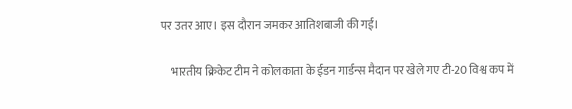पर उतर आए। इस दौरान जमकर आतिशबाजी की गई।

    भारतीय क्रिकेट टीम ने कोलकाता के ईडन गार्डन्स मैदान पर खेले गए टी-20 विश्व कप में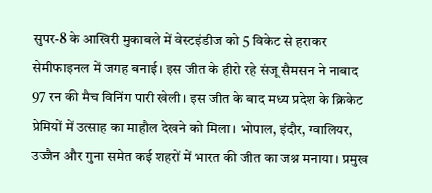सुपर-8 के आखिरी मुकाबले में वेस्टइंडीज को 5 विकेट से हराकर सेमीफाइनल में जगह बनाई। इस जीत के हीरो रहे संजू सैमसन ने नाबाद 97 रन की मैच विनिंग पारी खेली। इस जीत के बाद मध्य प्रदेश के क्रिकेट प्रेमियों में उत्साह का माहौल देखने को मिला। भोपाल, इंदौर, ग्वालियर, उज्जैन और गुना समेत कई शहरों में भारत की जीत का जश्न मनाया। प्रमुख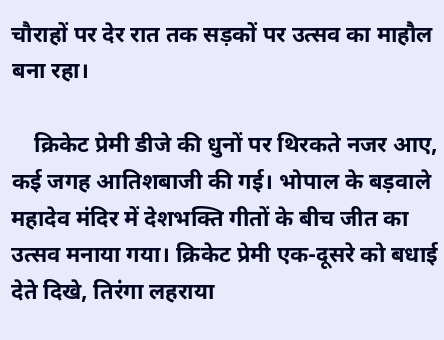चौराहों पर देर रात तक सड़कों पर उत्सव का माहौल बना रहा।

    क्रिकेट प्रेमी डीजे की धुनों पर थिरकते नजर आए, कई जगह आतिशबाजी की गई। भोपाल के बड़वाले महादेव मंदिर में देशभक्ति गीतों के बीच जीत का उत्सव मनाया गया। क्रिकेट प्रेमी एक-दूसरे को बधाई देते दिखे, तिरंगा लहराया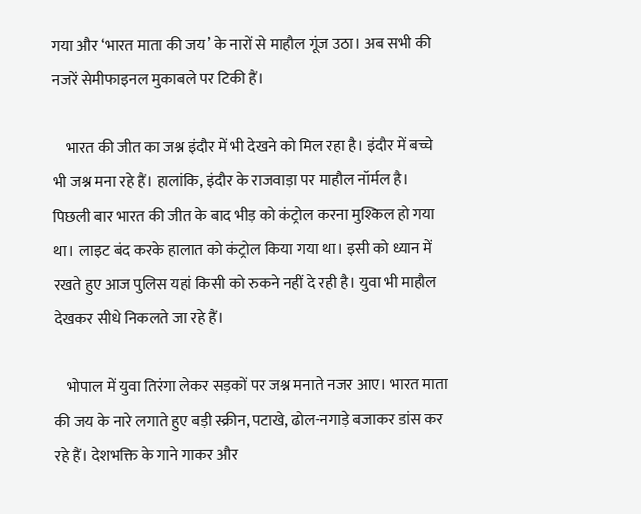गया और ‘भारत माता की जय’ के नारों से माहौल गूंज उठा। अब सभी की नजरें सेमीफाइनल मुकाबले पर टिकी हैं।

    भारत की जीत का जश्न इंदौर में भी देखने को मिल रहा है। इंदौर में बच्चे भी जश्न मना रहे हैं। हालांकि, इंदौर के राजवाड़ा पर माहौल नॉर्मल है। पिछली बार भारत की जीत के बाद भीड़ को कंट्रोल करना मुश्किल हो गया था। लाइट बंद करके हालात को कंट्रोल किया गया था। इसी को ध्यान में रखते हुए आज पुलिस यहां किसी को रुकने नहीं दे रही है। युवा भी माहौल देखकर सीधे निकलते जा रहे हैं।

    भोपाल में युवा तिरंगा लेकर सड़कों पर जश्न मनाते नजर आए। भारत माता की जय के नारे लगाते हुए बड़ी स्क्रीन, पटाखे, ढोल-नगाड़े बजाकर डांस कर रहे हैं। देशभक्ति के गाने गाकर और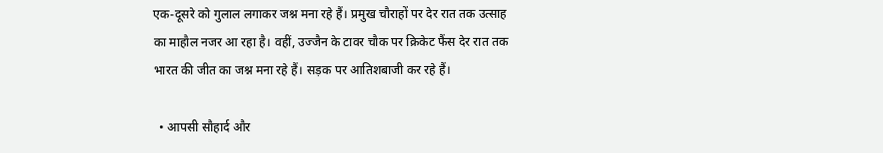एक-दूसरे को गुलाल लगाकर जश्न मना रहे हैं। प्रमुख चौराहों पर देर रात तक उत्साह का माहौल नजर आ रहा है। वहीं, उज्जैन के टावर चौक पर क्रिकेट फैंस देर रात तक भारत की जीत का जश्न मना रहे हैं। सड़क पर आतिशबाजी कर रहे हैं।

  • आपसी सौहार्द और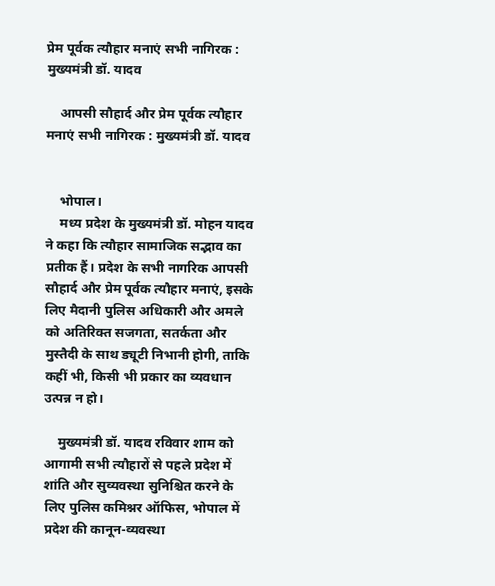प्रेम पूर्वक त्यौहार मनाएं सभी नागिरक : मुख्यमंत्री डॉ. यादव

    आपसी सौहार्द और प्रेम पूर्वक त्यौहार मनाएं सभी नागिरक : मुख्यमंत्री डॉ. यादव


    भोपाल।
    मध्य प्रदेश के मुख्यमंत्री डॉ. मोहन यादव ने कहा कि त्यौहार सामाजिक सद्भाव का प्रतीक हैं। प्रदेश के सभी नागरिक आपसी सौहार्द और प्रेम पूर्वक त्यौहार मनाएं, इसके लिए मैदानी पुलिस अधिकारी और अमले को अतिरिक्त सजगता, सतर्कता और मुस्तैदी के साथ ड्यूटी निभानी होगी, ताकि कहीं भी, किसी भी प्रकार का व्यवधान उत्पन्न न हो।

    मुख्यमंत्री डॉ. यादव रविवार शाम को आगामी सभी त्यौहारों से पहले प्रदेश में शांति और सुव्यवस्था सुनिश्चित करने के लिए पुलिस कमिश्नर ऑफिस, भोपाल में प्रदेश की कानून-व्यवस्था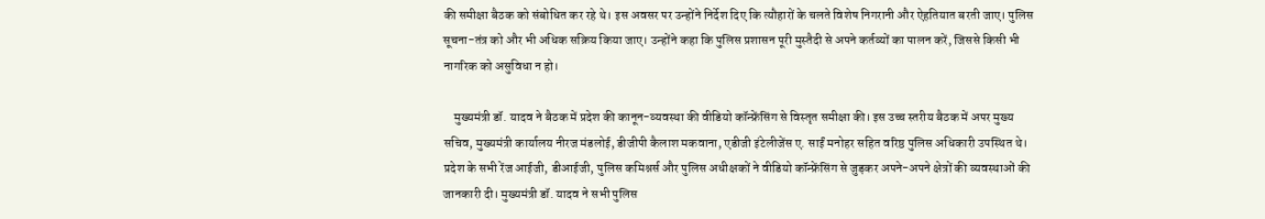की समीक्षा बैठक को संबोधित कर रहे थे। इस अवसर पर उन्होंने निर्देश दिए कि त्यौहारों के चलते विशेष निगरानी और ऐहतियात बरती जाए। पुलिस सूचना-तंत्र को और भी अधिक सक्रिय किया जाए। उन्होंने कहा कि पुलिस प्रशासन पूरी मुस्तैदी से अपने कर्तव्यों का पालन करें, जिससे किसी भी नागरिक को असुविधा न हो।

    मुख्यमंत्री डॉ. यादव ने बैठक में प्रदेश की कानून-व्यवस्था की वीडियो कॉन्फ्रेंसिंग से विस्तृत समीक्षा की। इस उच्च स्तरीय बैठक में अपर मुख्य सचिव, मुख्यमंत्री कार्यालय नीरज मंडलोई, डीजीपी कैलाश मकवाना, एडीजी इंटेलीजेंस ए. साईं मनोहर सहित वरिष्ठ पुलिस अधिकारी उपस्थित थे। प्रदेश के सभी रेंज आईजी, डीआईजी, पुलिस कमिश्नर्स और पुलिस अधीक्षकों ने वीडियो कॉन्फ्रेंसिंग से जुड़कर अपने-अपने क्षेत्रों की व्यवस्थाओं की जानकारी दी। मुख्यमंत्री डॉ. यादव ने सभी पुलिस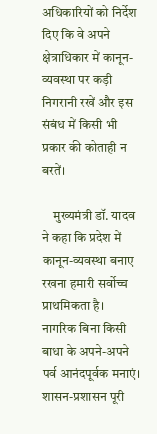अधिकारियों को निर्देश दिए कि वे अपने क्षेत्राधिकार में कानून-व्यवस्था पर कड़ी निगरानी रखें और इस संबंध में किसी भी प्रकार की कोताही न बरतें।

    मुख्यमंत्री डॉ. यादव ने कहा कि प्रदेश में कानून-व्यवस्था बनाए रखना हमारी सर्वोच्च प्राथमिकता है। नागरिक बिना किसी बाधा के अपने-अपने पर्व आनंदपूर्वक मनाएं। शासन-प्रशासन पूरी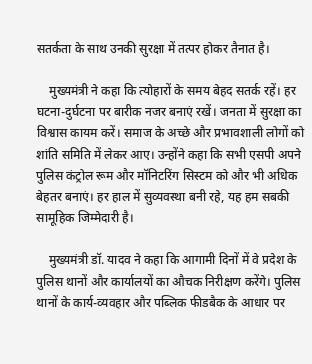सतर्कता के साथ उनकी सुरक्षा में तत्पर होकर तैनात है।

    मुख्यमंत्री ने कहा कि त्योहारों के समय बेहद सतर्क रहें। हर घटना-दुर्घटना पर बारीक नजर बनाएं रखें। जनता में सुरक्षा का विश्वास कायम करें। समाज के अच्छे और प्रभावशाली लोगों को शांति समिति में लेकर आए। उन्होंने कहा कि सभी एसपी अपने पुलिस कंट्रोल रूम और मॉनिटरिंग सिस्टम को और भी अधिक बेहतर बनाएं। हर हाल में सुव्यवस्था बनी रहे, यह हम सबकी सामूहिक जिम्मेदारी है।

    मुख्यमंत्री डॉ. यादव ने कहा कि आगामी दिनों में वे प्रदेश के पुलिस थानों और कार्यालयों का औचक निरीक्षण करेंगे। पुलिस थानों के कार्य-व्यवहार और पब्लिक फीडबैक के आधार पर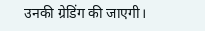उनकी ग्रेडिंग की जाएगी।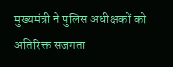मुख्यमंत्री ने पुलिस अधीक्षकों को अतिरिक्त सजगता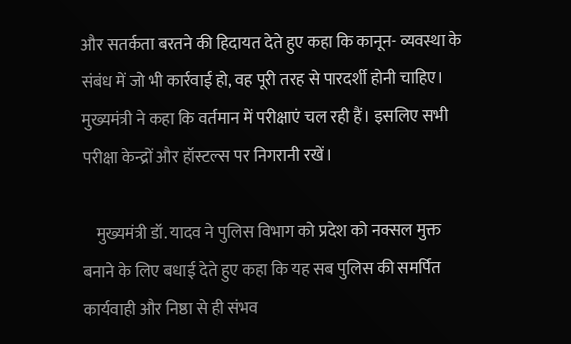और सतर्कता बरतने की हिदायत देते हुए कहा कि कानून- व्यवस्था के संबंध में जो भी कार्रवाई हो, वह पूरी तरह से पारदर्शी होनी चाहिए। मुख्यमंत्री ने कहा कि वर्तमान में परीक्षाएं चल रही हैं। इसलिए सभी परीक्षा केन्द्रों और हॉस्टल्स पर निगरानी रखें।

    मुख्यमंत्री डॉ. यादव ने पुलिस विभाग को प्रदेश को नक्सल मुक्त बनाने के लिए बधाई देते हुए कहा कि यह सब पुलिस की समर्पित कार्यवाही और निष्ठा से ही संभव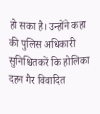हो सका है। उन्होंने कहा की पुलिस अधिकारी सुनिश्चितकरें कि होलिका दहन गैर विवादित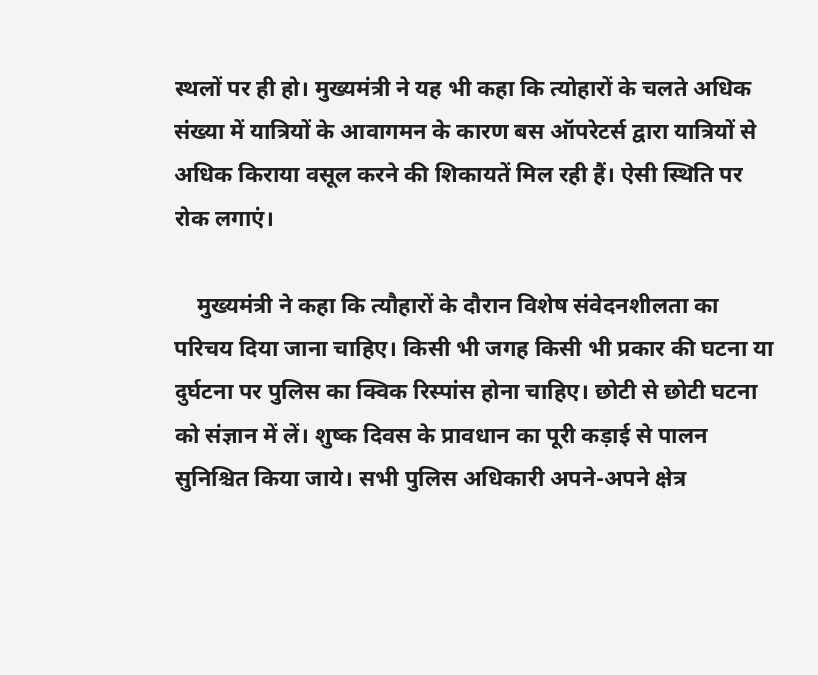स्थलों पर ही हो। मुख्यमंत्री ने यह भी कहा कि त्योहारों के चलते अधिक संख्या में यात्रियों के आवागमन के कारण बस ऑपरेटर्स द्वारा यात्रियों से अधिक किराया वसूल करने की शिकायतें मिल रही हैं। ऐसी स्थिति पर रोक लगाएं।

    मुख्यमंत्री ने कहा कि त्यौहारों के दौरान विशेष संवेदनशीलता का परिचय दिया जाना चाहिए। किसी भी जगह किसी भी प्रकार की घटना या दुर्घटना पर पुलिस का क्विक रिस्पांस होना चाहिए। छोटी से छोटी घटना को संज्ञान में लें। शुष्क दिवस के प्रावधान का पूरी कड़ाई से पालन सुनिश्चित किया जाये। सभी पुलिस अधिकारी अपने-अपने क्षेत्र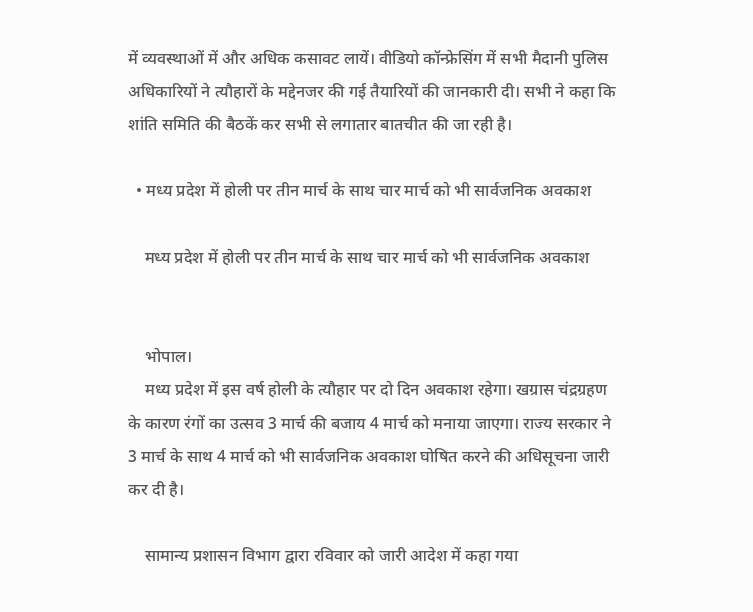में व्यवस्थाओं में और अधिक कसावट लायें। वीडियो कॉन्फ्रेसिंग में सभी मैदानी पुलिस अधिकारियों ने त्यौहारों के मद्देनजर की गई तैयारियों की जानकारी दी। सभी ने कहा कि शांति समिति की बैठकें कर सभी से लगातार बातचीत की जा रही है।

  • मध्य प्रदेश में होली पर तीन मार्च के साथ चार मार्च को भी सार्वजनिक अवकाश

    मध्य प्रदेश में होली पर तीन मार्च के साथ चार मार्च को भी सार्वजनिक अवकाश


    भोपाल।
    मध्य प्रदेश में इस वर्ष होली के त्यौहार पर दो दिन अवकाश रहेगा। खग्रास चंद्रग्रहण के कारण रंगों का उत्सव 3 मार्च की बजाय 4 मार्च को मनाया जाएगा। राज्य सरकार ने 3 मार्च के साथ 4 मार्च को भी सार्वजनिक अवकाश घोषित करने की अधिसूचना जारी कर दी है।

    सामान्य प्रशासन विभाग द्वारा रविवार को जारी आदेश में कहा गया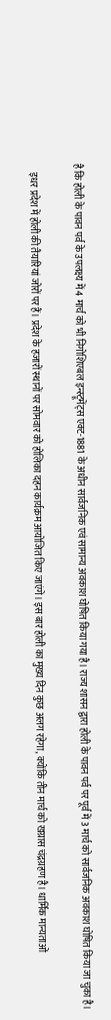है कि होली के पावन पर्व के उपलक्ष्य में 4 मार्च को भी निगोशिएबल इन्स्ट्रूमेंट्स एक्ट-1881 के अधीन सार्वजनिक एवं सामान्य अवकाश घोषित किया गया है। राज्य शासन द्वारा होली के पावन पर्व पर पूर्व में 3 मार्च को सार्वजनिक अवकाश घोषित किया जा चुका है।

    इधर प्रदेश में होली की तैयारियां जोरों पर हैं। प्रदेश के हजारों स्थानों पर सोमवार को होलिका दहन कार्यक्रम आयोजित किए जाएंगे। इस बार होली का मुख्य दिन कुछ अलग रहेगा, क्योंकि तीन मार्च को खग्रास चंद्रग्रहण है। धार्मिक मान्यताओं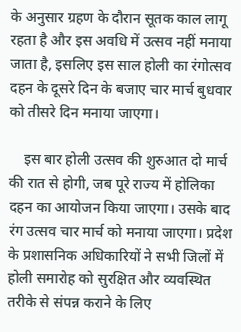के अनुसार ग्रहण के दौरान सूतक काल लागू रहता है और इस अवधि में उत्सव नहीं मनाया जाता है, इसलिए इस साल होली का रंगोत्सव दहन के दूसरे दिन के बजाए चार मार्च बुधवार को तीसरे दिन मनाया जाएगा।

    इस बार होली उत्सव की शुरुआत दो मार्च की रात से होगी, जब पूरे राज्य में होलिका दहन का आयोजन किया जाएगा। उसके बाद रंग उत्सव चार मार्च को मनाया जाएगा। प्रदेश के प्रशासनिक अधिकारियों ने सभी जिलों में होली समारोह को सुरक्षित और व्यवस्थित तरीके से संपन्न कराने के लिए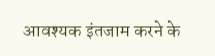आवश्यक इंतजाम करने के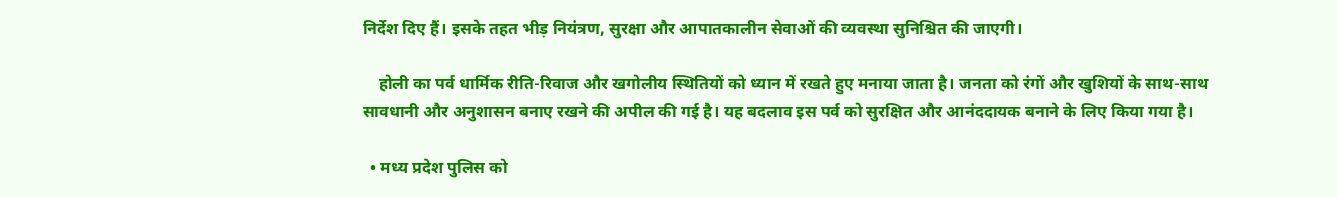निर्देश दिए हैं। इसके तहत भीड़ नियंत्रण, सुरक्षा और आपातकालीन सेवाओं की व्यवस्था सुनिश्चित की जाएगी।

    होली का पर्व धार्मिक रीति-रिवाज और खगोलीय स्थितियों को ध्यान में रखते हुए मनाया जाता है। जनता को रंगों और खुशियों के साथ-साथ सावधानी और अनुशासन बनाए रखने की अपील की गई है। यह बदलाव इस पर्व को सुरक्षित और आनंददायक बनाने के लिए किया गया है।

  • मध्य प्रदेश पुलिस को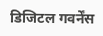डिजिटल गवर्नेंस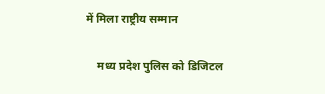में मिला राष्ट्रीय सम्मान

    मध्य प्रदेश पुलिस को डिजिटल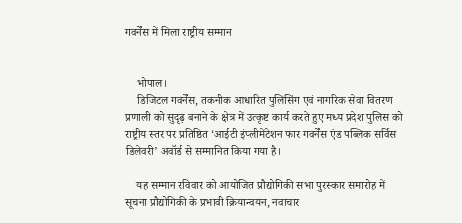गवर्नेंस में मिला राष्ट्रीय सम्मान


    भोपाल।
    डिजिटल गवर्नेंस, तकनीक आधारित पुलिसिंग एवं नागरिक सेवा वितरण प्रणाली को सुदृढ़ बनाने के क्षेत्र में उत्कृष्ट कार्य करते हुए मध्य प्रदेश पुलिस को राष्ट्रीय स्तर पर प्रतिष्ठित ‘आईटी इंप्लीमेंटेशन फार गवर्नेंस एंड पब्लिक सर्विस डिलेवरी’ अवॉर्ड से सम्मानित किया गया है।

    यह सम्मान रविवार को आयोजित प्रौद्योगिकी सभा पुरस्कार समारोह में सूचना प्रौद्योगिकी के प्रभावी क्रियान्वयन, नवाचार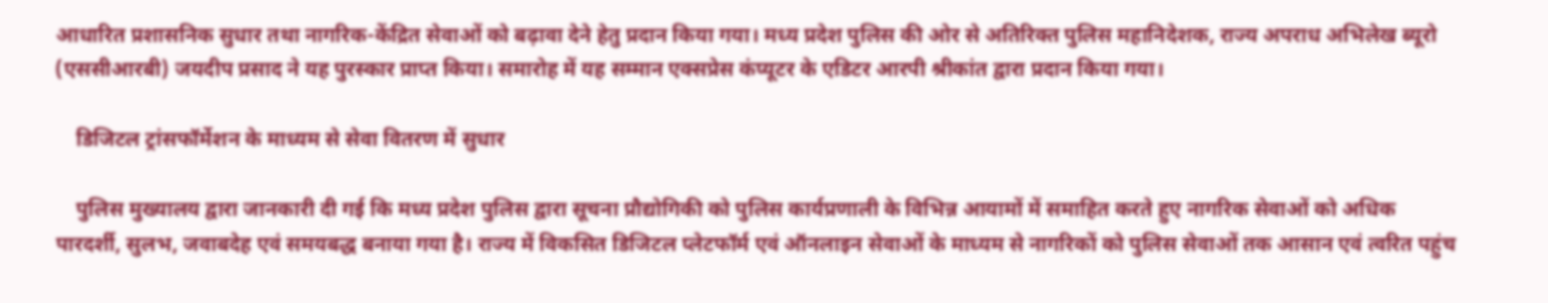आधारित प्रशासनिक सुधार तथा नागरिक-केंद्रित सेवाओं को बढ़ावा देने हेतु प्रदान किया गया। मध्य प्रदेश पुलिस की ओर से अतिरिक्त पुलिस महानिदेशक, राज्य अपराध अभिलेख ब्यूरो (एससीआरबी) जयदीप प्रसाद ने यह पुरस्कार प्राप्त किया। समारोह में यह सम्मान एक्सप्रेस कंप्यूटर के एडिटर आरपी श्रीकांत द्वारा प्रदान किया गया।

    डिजिटल ट्रांसफॉर्मेशन के माध्यम से सेवा वितरण में सुधार

    पुलिस मुख्यालय द्वारा जानकारी दी गई कि मध्य प्रदेश पुलिस द्वारा सूचना प्रौद्योगिकी को पुलिस कार्यप्रणाली के विभिन्न आयामों में समाहित करते हुए नागरिक सेवाओं को अधिक पारदर्शी, सुलभ, जवाबदेह एवं समयबद्ध बनाया गया है। राज्य में विकसित डिजिटल प्लेटफॉर्म एवं ऑनलाइन सेवाओं के माध्यम से नागरिकों को पुलिस सेवाओं तक आसान एवं त्वरित पहुंच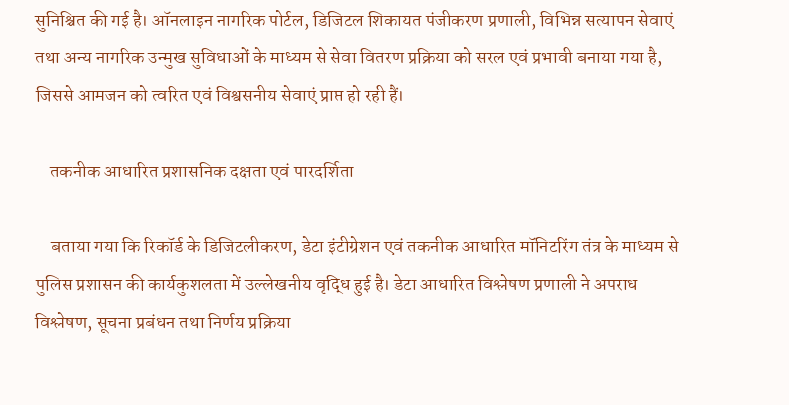सुनिश्चित की गई है। ऑनलाइन नागरिक पोर्टल, डिजिटल शिकायत पंजीकरण प्रणाली, विभिन्न सत्यापन सेवाएं तथा अन्य नागरिक उन्मुख सुविधाओं के माध्यम से सेवा वितरण प्रक्रिया को सरल एवं प्रभावी बनाया गया है, जिससे आमजन को त्वरित एवं विश्वसनीय सेवाएं प्राप्त हो रही हैं।

    तकनीक आधारित प्रशासनिक दक्षता एवं पारदर्शिता

    बताया गया कि रिकॉर्ड के डिजिटलीकरण, डेटा इंटीग्रेशन एवं तकनीक आधारित मॉनिटरिंग तंत्र के माध्यम से पुलिस प्रशासन की कार्यकुशलता में उल्लेखनीय वृद्धि हुई है। डेटा आधारित विश्लेषण प्रणाली ने अपराध विश्लेषण, सूचना प्रबंधन तथा निर्णय प्रक्रिया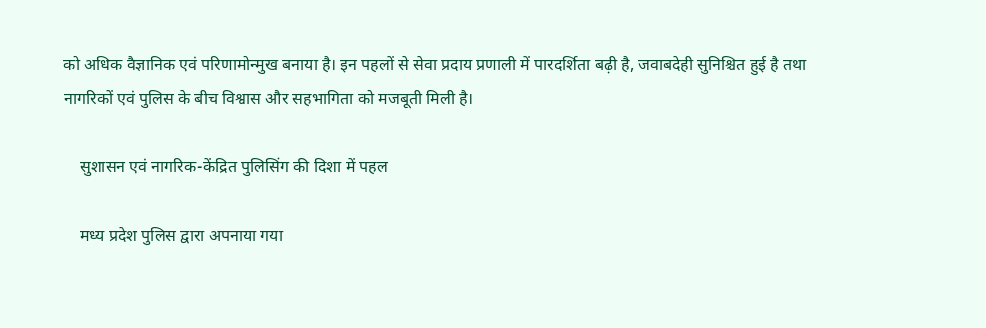को अधिक वैज्ञानिक एवं परिणामोन्मुख बनाया है। इन पहलों से सेवा प्रदाय प्रणाली में पारदर्शिता बढ़ी है, जवाबदेही सुनिश्चित हुई है तथा नागरिकों एवं पुलिस के बीच विश्वास और सहभागिता को मजबूती मिली है।

    सुशासन एवं नागरिक-केंद्रित पुलिसिंग की दिशा में पहल

    मध्य प्रदेश पुलिस द्वारा अपनाया गया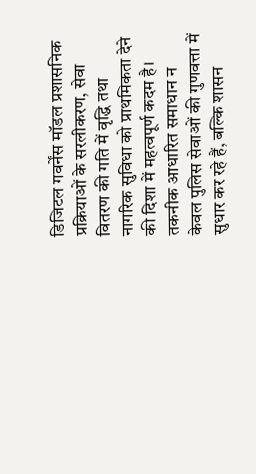डिजिटल गवर्नेंस मॉडल प्रशासनिक प्रक्रियाओं के सरलीकरण, सेवा वितरण की गति में वृद्धि तथा नागरिक सुविधा को प्राथमिकता देने की दिशा में महत्वपूर्ण कदम है। तकनीक आधारित समाधान न केवल पुलिस सेवाओं की गुणवत्ता में सुधार कर रहे हैं, बल्कि शासन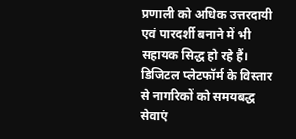प्रणाली को अधिक उत्तरदायी एवं पारदर्शी बनाने में भी सहायक सिद्ध हो रहे हैं। डिजिटल प्लेटफॉर्म के विस्तार से नागरिकों को समयबद्ध सेवाएं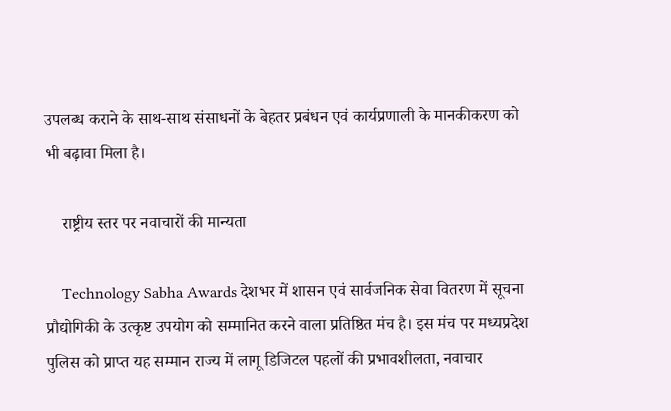उपलब्ध कराने के साथ-साथ संसाधनों के बेहतर प्रबंधन एवं कार्यप्रणाली के मानकीकरण को भी बढ़ावा मिला है।

    राष्ट्रीय स्तर पर नवाचारों की मान्यता

    Technology Sabha Awards देशभर में शासन एवं सार्वजनिक सेवा वितरण में सूचना प्रौद्योगिकी के उत्कृष्ट उपयोग को सम्मानित करने वाला प्रतिष्ठित मंच है। इस मंच पर मध्यप्रदेश पुलिस को प्राप्त यह सम्मान राज्य में लागू डिजिटल पहलों की प्रभावशीलता, नवाचार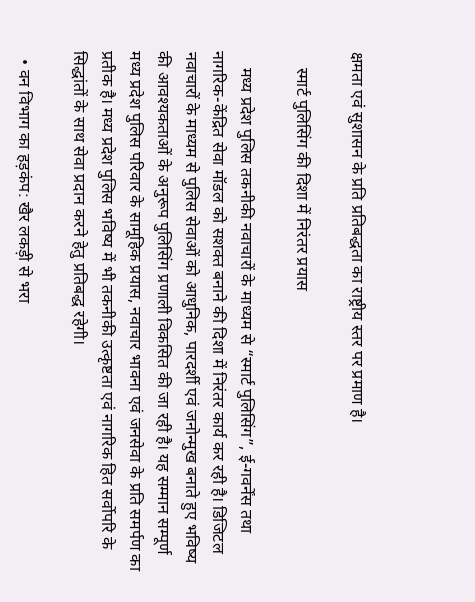क्षमता एवं सुशासन के प्रति प्रतिबद्धता का राष्ट्रीय स्तर पर प्रमाण है।

    स्मार्ट पुलिसिंग की दिशा में निरंतर प्रयास

    मध्य प्रदेश पुलिस तकनीकी नवाचारों के माध्यम से “स्मार्ट पुलिसिंग”, ई-गवर्नेंस तथा नागरिक-केंद्रित सेवा मॉडल को सशक्त बनाने की दिशा में निरंतर कार्य कर रही है। डिजिटल नवाचारों के माध्यम से पुलिस सेवाओं को आधुनिक, पारदर्शी एवं जनोन्मुख बनाते हुए भविष्य की आवश्यकताओं के अनुरूप पुलिसिंग प्रणाली विकसित की जा रही है। यह सम्मान सम्पूर्ण मध्य प्रदेश पुलिस परिवार के सामूहिक प्रयास, नवाचार भावना एवं जनसेवा के प्रति समर्पण का प्रतीक है। मध्य प्रदेश पुलिस भविष्य में भी तकनीकी उत्कृष्टता एवं नागरिक हित सर्वोपरि के सिद्धांतों के साथ सेवा प्रदान करने हेतु प्रतिबद्ध रहेगी।

  • वन विभाग का हड़कंप: खैर लकड़ी से भरा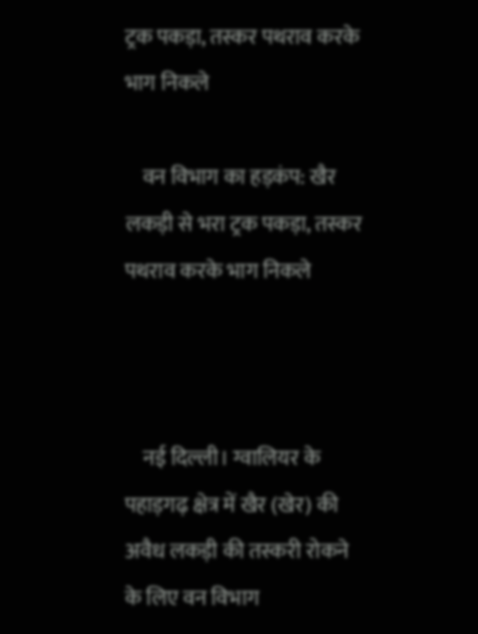ट्रक पकड़ा, तस्कर पथराव करके भाग निकले

    वन विभाग का हड़कंप: खैर लकड़ी से भरा ट्रक पकड़ा, तस्कर पथराव करके भाग निकले



    नई दिल्ली। ग्वालियर के पहाड़गढ़ क्षेत्र में खैर (खेर) की अवैध लकड़ी की तस्करी रोकने के लिए वन विभाग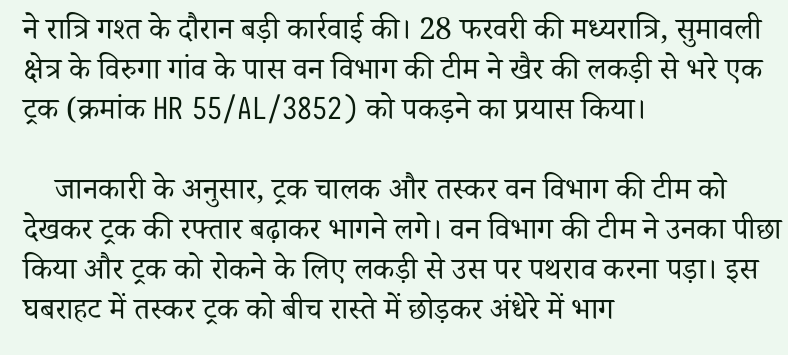ने रात्रि गश्त के दौरान बड़ी कार्रवाई की। 28 फरवरी की मध्यरात्रि, सुमावली क्षेत्र के विरुगा गांव के पास वन विभाग की टीम ने खैर की लकड़ी से भरे एक ट्रक (क्रमांक HR 55/AL/3852) को पकड़ने का प्रयास किया।

    जानकारी के अनुसार, ट्रक चालक और तस्कर वन विभाग की टीम को देखकर ट्रक की रफ्तार बढ़ाकर भागने लगे। वन विभाग की टीम ने उनका पीछा किया और ट्रक को रोकने के लिए लकड़ी से उस पर पथराव करना पड़ा। इस घबराहट में तस्कर ट्रक को बीच रास्ते में छोड़कर अंधेरे में भाग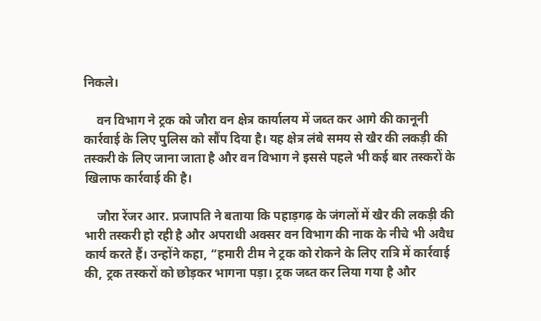निकले।

    वन विभाग ने ट्रक को जौरा वन क्षेत्र कार्यालय में जब्त कर आगे की कानूनी कार्रवाई के लिए पुलिस को सौंप दिया है। यह क्षेत्र लंबे समय से खैर की लकड़ी की तस्करी के लिए जाना जाता है और वन विभाग ने इससे पहले भी कई बार तस्करों के खिलाफ कार्रवाई की है।

    जौरा रेंजर आर. प्रजापति ने बताया कि पहाड़गढ़ के जंगलों में खैर की लकड़ी की भारी तस्करी हो रही है और अपराधी अक्सर वन विभाग की नाक के नीचे भी अवैध कार्य करते हैं। उन्होंने कहा, “हमारी टीम ने ट्रक को रोकने के लिए रात्रि में कार्रवाई की, ट्रक तस्करों को छोड़कर भागना पड़ा। ट्रक जब्त कर लिया गया है और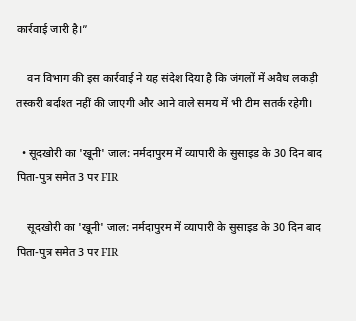कार्रवाई जारी है।”

    वन विभाग की इस कार्रवाई ने यह संदेश दिया है कि जंगलों में अवैध लकड़ी तस्करी बर्दाश्त नहीं की जाएगी और आने वाले समय में भी टीम सतर्क रहेगी।

  • सूदखोरी का 'खूनी' जाल: नर्मदापुरम में व्यापारी के सुसाइड के 30 दिन बाद पिता-पुत्र समेत 3 पर FIR

    सूदखोरी का 'खूनी' जाल: नर्मदापुरम में व्यापारी के सुसाइड के 30 दिन बाद पिता-पुत्र समेत 3 पर FIR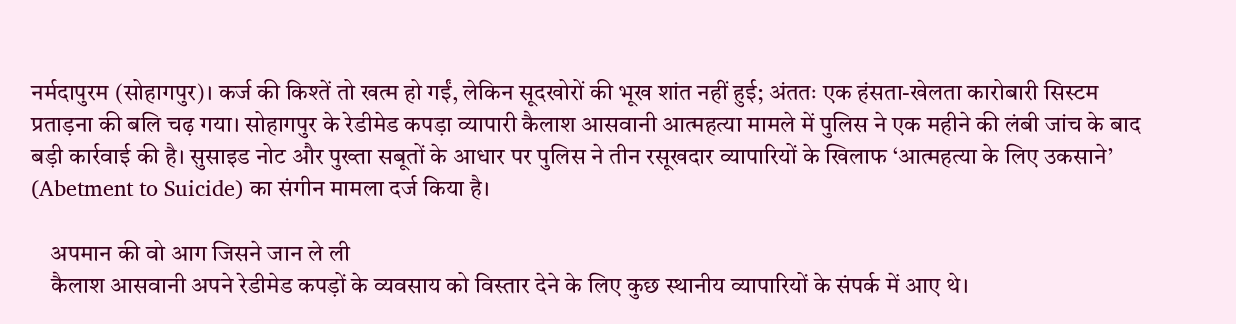नर्मदापुरम (सोहागपुर)। कर्ज की किश्तें तो खत्म हो गईं, लेकिन सूदखोरों की भूख शांत नहीं हुई; अंततः एक हंसता-खेलता कारोबारी सिस्टम प्रताड़ना की बलि चढ़ गया। सोहागपुर के रेडीमेड कपड़ा व्यापारी कैलाश आसवानी आत्महत्या मामले में पुलिस ने एक महीने की लंबी जांच के बाद बड़ी कार्रवाई की है। सुसाइड नोट और पुख्ता सबूतों के आधार पर पुलिस ने तीन रसूखदार व्यापारियों के खिलाफ ‘आत्महत्या के लिए उकसाने’ (Abetment to Suicide) का संगीन मामला दर्ज किया है।

    अपमान की वो आग जिसने जान ले ली
    कैलाश आसवानी अपने रेडीमेड कपड़ों के व्यवसाय को विस्तार देने के लिए कुछ स्थानीय व्यापारियों के संपर्क में आए थे।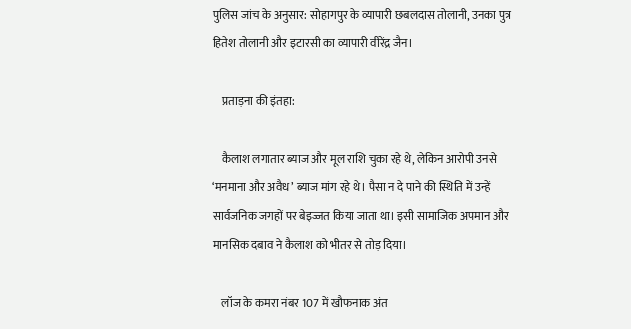पुलिस जांच के अनुसार: सोहागपुर के व्यापारी छबलदास तोलानी, उनका पुत्र हितेश तोलानी और इटारसी का व्यापारी वीरेंद्र जैन।

    प्रताड़ना की इंतहा:

    कैलाश लगातार ब्याज और मूल राशि चुका रहे थे, लेकिन आरोपी उनसे ‘मनमाना और अवैध’ ब्याज मांग रहे थे। पैसा न दे पाने की स्थिति में उन्हें सार्वजनिक जगहों पर बेइज्जत किया जाता था। इसी सामाजिक अपमान और मानसिक दबाव ने कैलाश को भीतर से तोड़ दिया।

    लॉज के कमरा नंबर 107 में खौफनाक अंत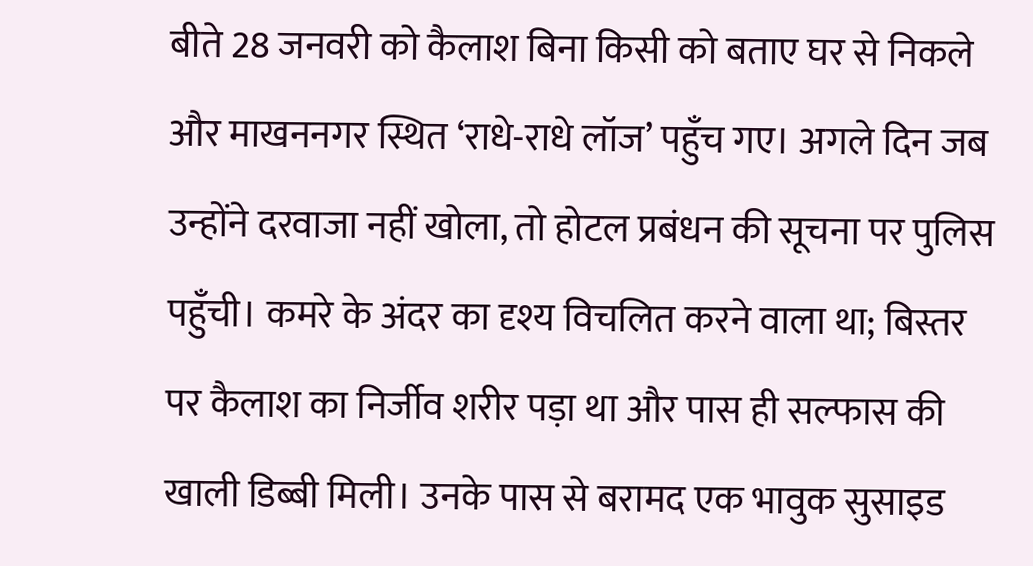बीते 28 जनवरी को कैलाश बिना किसी को बताए घर से निकले और माखननगर स्थित ‘राधे-राधे लॉज’ पहुँच गए। अगले दिन जब उन्होंने दरवाजा नहीं खोला, तो होटल प्रबंधन की सूचना पर पुलिस पहुँची। कमरे के अंदर का दृश्य विचलित करने वाला था; बिस्तर पर कैलाश का निर्जीव शरीर पड़ा था और पास ही सल्फास की खाली डिब्बी मिली। उनके पास से बरामद एक भावुक सुसाइड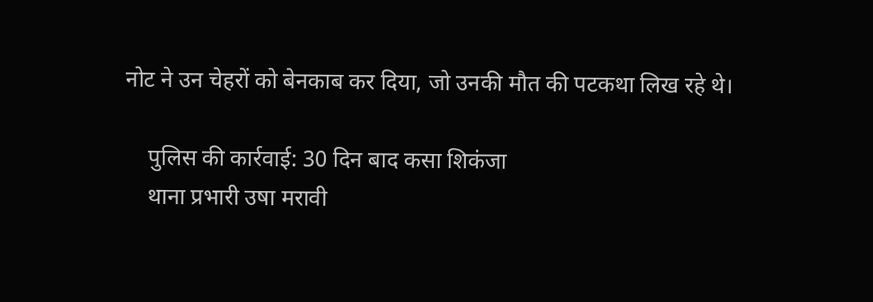नोट ने उन चेहरों को बेनकाब कर दिया, जो उनकी मौत की पटकथा लिख रहे थे।

    पुलिस की कार्रवाई: 30 दिन बाद कसा शिकंजा
    थाना प्रभारी उषा मरावी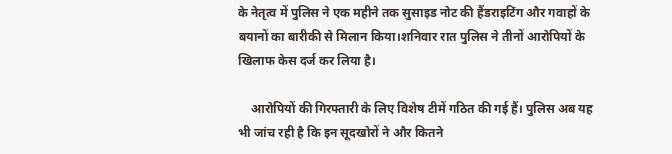के नेतृत्व में पुलिस ने एक महीने तक सुसाइड नोट की हैंडराइटिंग और गवाहों के बयानों का बारीकी से मिलान किया।शनिवार रात पुलिस ने तीनों आरोपियों के खिलाफ केस दर्ज कर लिया है।

    आरोपियों की गिरफ्तारी के लिए विशेष टीमें गठित की गई हैं। पुलिस अब यह भी जांच रही है कि इन सूदखोरों ने और कितने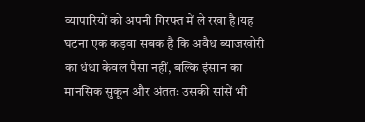व्यापारियों को अपनी गिरफ्त में ले रखा है।यह घटना एक कड़वा सबक है कि अवैध ब्याजखोरी का धंधा केवल पैसा नहीं, बल्कि इंसान का मानसिक सुकून और अंततः उसकी सांसें भी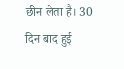छीन लेता है। 30 दिन बाद हुई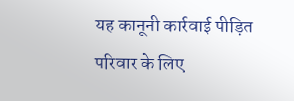यह कानूनी कार्रवाई पीड़ित परिवार के लिए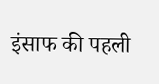इंसाफ की पहली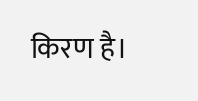किरण है।